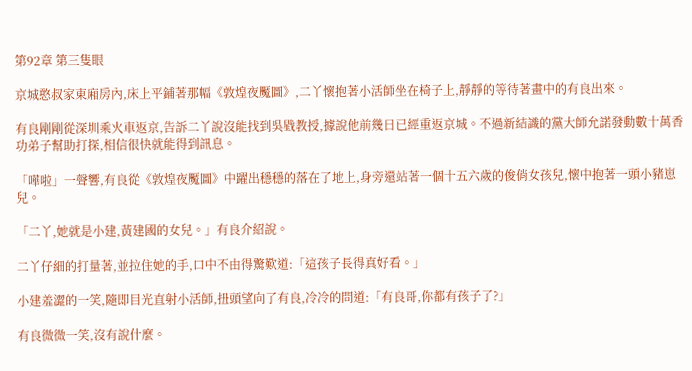第92章 第三隻眼

京城憨叔家東廂房內,床上平鋪著那幅《敦煌夜魘圖》,二丫懷抱著小活師坐在椅子上,靜靜的等待著畫中的有良出來。

有良剛剛從深圳乘火車返京,告訴二丫說沒能找到吳戥教授,據說他前幾日已經重返京城。不過新結識的黨大師允諾發動數十萬香功弟子幫助打探,相信很快就能得到訊息。

「嘩啦」一聲響,有良從《敦煌夜魘圖》中躍出穩穩的落在了地上,身旁還站著一個十五六歲的俊俏女孩兒,懷中抱著一頭小豬崽兒。

「二丫,她就是小建,黃建國的女兒。」有良介紹說。

二丫仔細的打量著,並拉住她的手,口中不由得驚歎道:「這孩子長得真好看。」

小建羞澀的一笑,隨即目光直射小活師,扭頭望向了有良,冷冷的問道:「有良哥,你都有孩子了?」

有良微微一笑,沒有說什麼。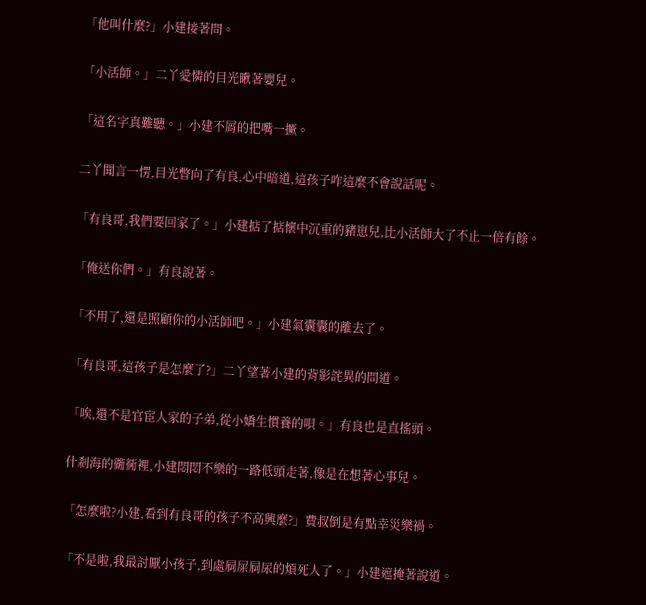「他叫什麼?」小建接著問。

「小活師。」二丫愛憐的目光瞅著嬰兒。

「這名字真難聽。」小建不屑的把嘴一撅。

二丫聞言一愣,目光瞥向了有良,心中暗道,這孩子咋這麼不會說話呢。

「有良哥,我們要回家了。」小建掂了掂懷中沉重的豬崽兒,比小活師大了不止一倍有餘。

「俺送你們。」有良說著。

「不用了,還是照顧你的小活師吧。」小建氣囊囊的離去了。

「有良哥,這孩子是怎麼了?」二丫望著小建的背影詫異的問道。

「唉,還不是官宦人家的子弟,從小嬌生慣養的唄。」有良也是直搖頭。

什剎海的衚衕裡,小建悶悶不樂的一路低頭走著,像是在想著心事兒。

「怎麼啦?小建,看到有良哥的孩子不高興麼?」費叔倒是有點幸災樂禍。

「不是啦,我最討厭小孩子,到處屙屎屙尿的煩死人了。」小建遮掩著說道。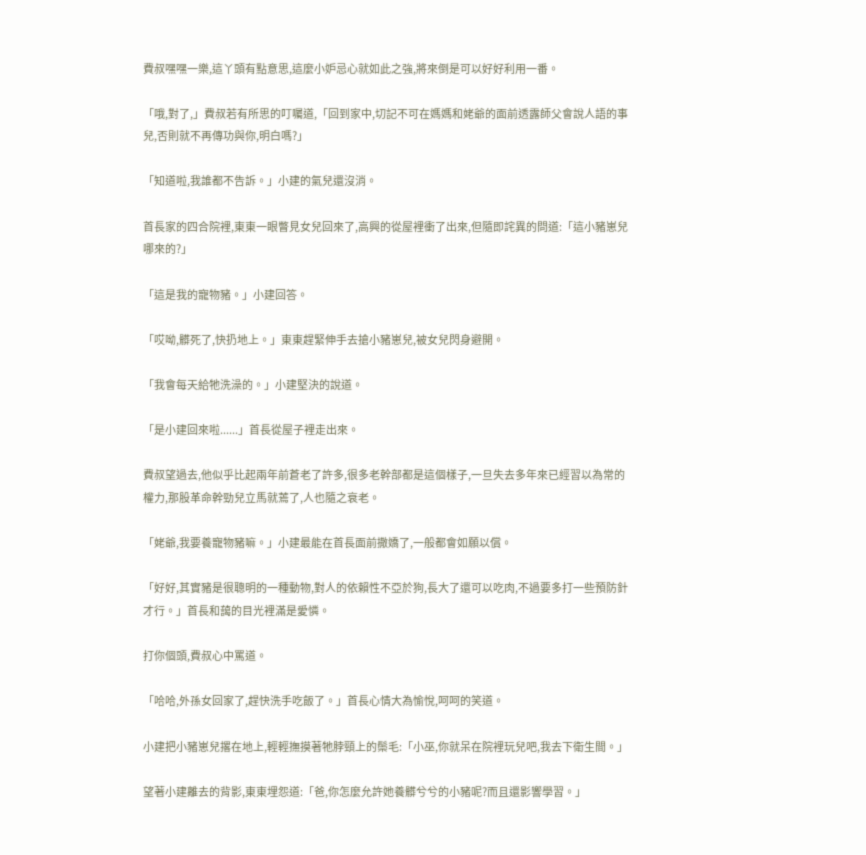費叔嘿嘿一樂,這丫頭有點意思,這麼小妒忌心就如此之強,將來倒是可以好好利用一番。

「哦,對了,」費叔若有所思的叮囑道,「回到家中,切記不可在媽媽和姥爺的面前透露師父會說人語的事兒,否則就不再傳功與你,明白嗎?」

「知道啦,我誰都不告訴。」小建的氣兒還沒消。

首長家的四合院裡,東東一眼瞥見女兒回來了,高興的從屋裡衝了出來,但隨即詫異的問道:「這小豬崽兒哪來的?」

「這是我的寵物豬。」小建回答。

「哎呦,髒死了,快扔地上。」東東趕緊伸手去搶小豬崽兒,被女兒閃身避開。

「我會每天給牠洗澡的。」小建堅決的說道。

「是小建回來啦......」首長從屋子裡走出來。

費叔望過去,他似乎比起兩年前蒼老了許多,很多老幹部都是這個樣子,一旦失去多年來已經習以為常的權力,那股革命幹勁兒立馬就蔫了,人也隨之衰老。

「姥爺,我要養寵物豬嘛。」小建最能在首長面前撒嬌了,一般都會如願以償。

「好好,其實豬是很聰明的一種動物,對人的依賴性不亞於狗,長大了還可以吃肉,不過要多打一些預防針才行。」首長和藹的目光裡滿是愛憐。

打你個頭,費叔心中罵道。

「哈哈,外孫女回家了,趕快洗手吃飯了。」首長心情大為愉悅,呵呵的笑道。

小建把小豬崽兒撂在地上,輕輕撫摸著牠脖頸上的鬃毛:「小巫,你就呆在院裡玩兒吧,我去下衛生間。」

望著小建離去的背影,東東埋怨道:「爸,你怎麼允許她養髒兮兮的小豬呢?而且還影響學習。」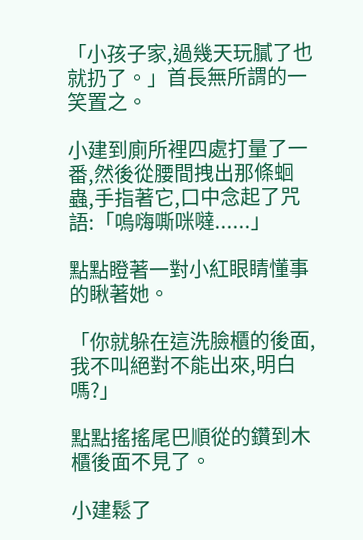「小孩子家,過幾天玩膩了也就扔了。」首長無所謂的一笑置之。

小建到廁所裡四處打量了一番,然後從腰間拽出那條蛔蟲,手指著它,口中念起了咒語:「嗚嗨嘶咪噠......」

點點瞪著一對小紅眼睛懂事的瞅著她。

「你就躲在這洗臉櫃的後面,我不叫絕對不能出來,明白嗎?」

點點搖搖尾巴順從的鑽到木櫃後面不見了。

小建鬆了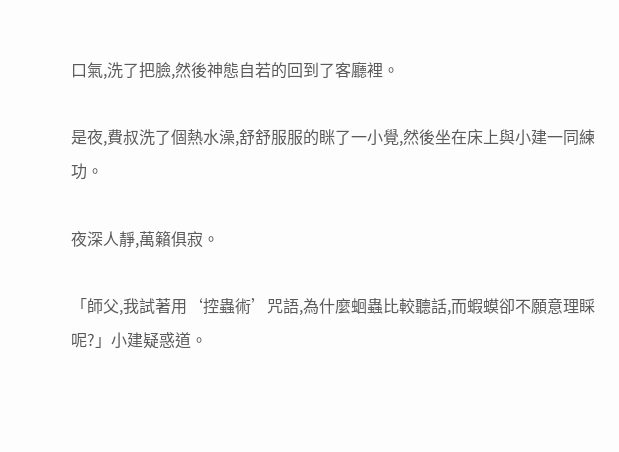口氣,洗了把臉,然後神態自若的回到了客廳裡。

是夜,費叔洗了個熱水澡,舒舒服服的眯了一小覺,然後坐在床上與小建一同練功。

夜深人靜,萬籟俱寂。

「師父,我試著用‘控蟲術’咒語,為什麼蛔蟲比較聽話,而蝦蟆卻不願意理睬呢?」小建疑惑道。